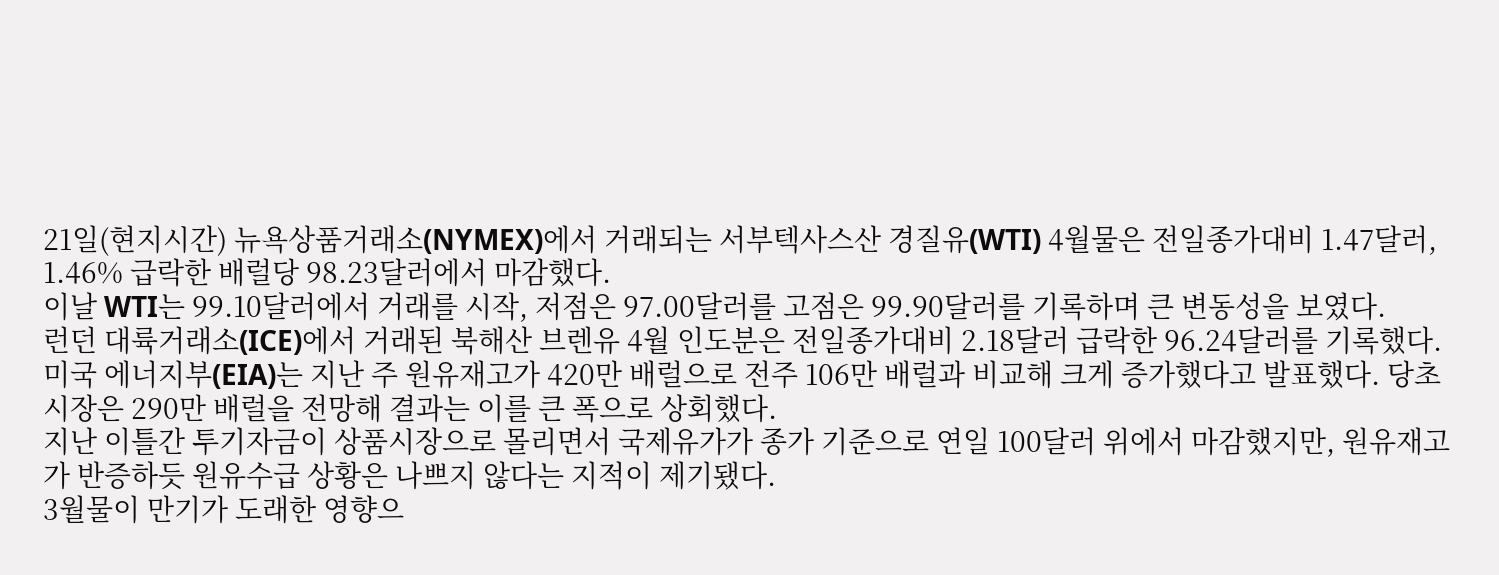21일(현지시간) 뉴욕상품거래소(NYMEX)에서 거래되는 서부텍사스산 경질유(WTI) 4월물은 전일종가대비 1.47달러, 1.46% 급락한 배럴당 98.23달러에서 마감했다.
이날 WTI는 99.10달러에서 거래를 시작, 저점은 97.00달러를 고점은 99.90달러를 기록하며 큰 변동성을 보였다.
런던 대륙거래소(ICE)에서 거래된 북해산 브렌유 4월 인도분은 전일종가대비 2.18달러 급락한 96.24달러를 기록했다.
미국 에너지부(EIA)는 지난 주 원유재고가 420만 배럴으로 전주 106만 배럴과 비교해 크게 증가했다고 발표했다. 당초 시장은 290만 배럴을 전망해 결과는 이를 큰 폭으로 상회했다.
지난 이틀간 투기자금이 상품시장으로 몰리면서 국제유가가 종가 기준으로 연일 100달러 위에서 마감했지만, 원유재고가 반증하듯 원유수급 상황은 나쁘지 않다는 지적이 제기됐다.
3월물이 만기가 도래한 영향으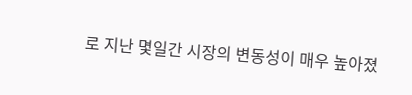로 지난 몇일간 시장의 변동성이 매우 높아졌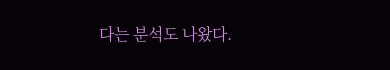다는 분석도 나왔다.